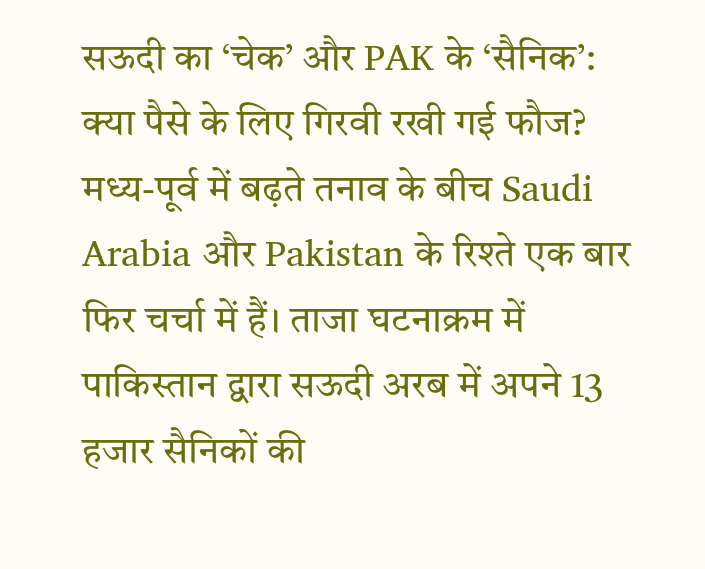सऊदी का ‘चेक’ और PAK के ‘सैनिक’: क्या पैसे के लिए गिरवी रखी गई फौज?
मध्य-पूर्व में बढ़ते तनाव के बीच Saudi Arabia और Pakistan के रिश्ते एक बार फिर चर्चा में हैं। ताजा घटनाक्रम में पाकिस्तान द्वारा सऊदी अरब में अपने 13 हजार सैनिकों की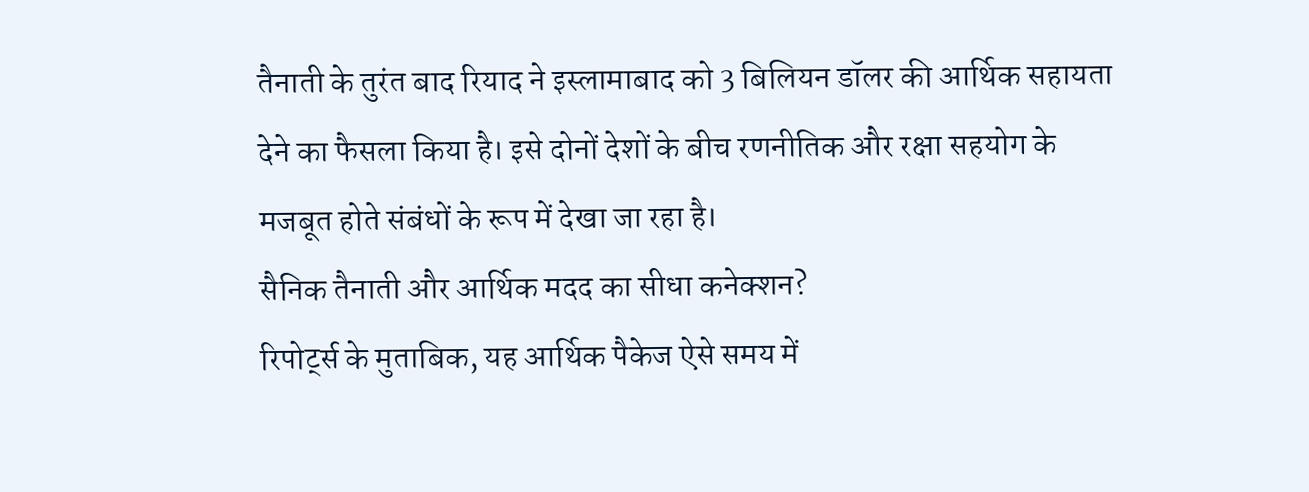तैनाती के तुरंत बाद रियाद ने इस्लामाबाद को 3 बिलियन डॉलर की आर्थिक सहायता देने का फैसला किया है। इसे दोनों देशों के बीच रणनीतिक और रक्षा सहयोग के मजबूत होते संबंधों के रूप में देखा जा रहा है।
सैनिक तैनाती और आर्थिक मदद का सीधा कनेक्शन?
रिपोर्ट्स के मुताबिक, यह आर्थिक पैकेज ऐसे समय में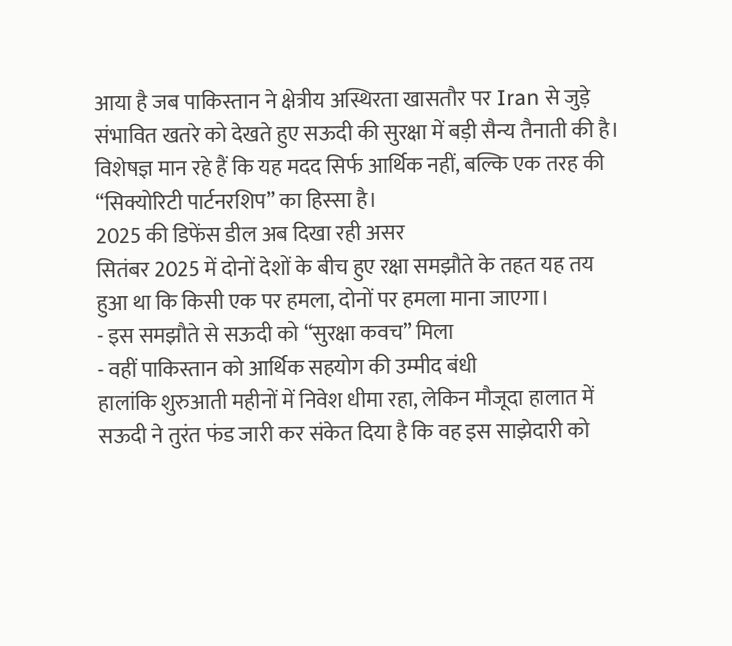आया है जब पाकिस्तान ने क्षेत्रीय अस्थिरता खासतौर पर Iran से जुड़े संभावित खतरे को देखते हुए सऊदी की सुरक्षा में बड़ी सैन्य तैनाती की है।
विशेषज्ञ मान रहे हैं कि यह मदद सिर्फ आर्थिक नहीं, बल्कि एक तरह की “सिक्योरिटी पार्टनरशिप” का हिस्सा है।
2025 की डिफेंस डील अब दिखा रही असर
सितंबर 2025 में दोनों देशों के बीच हुए रक्षा समझौते के तहत यह तय हुआ था कि किसी एक पर हमला, दोनों पर हमला माना जाएगा।
- इस समझौते से सऊदी को “सुरक्षा कवच” मिला
- वहीं पाकिस्तान को आर्थिक सहयोग की उम्मीद बंधी
हालांकि शुरुआती महीनों में निवेश धीमा रहा, लेकिन मौजूदा हालात में सऊदी ने तुरंत फंड जारी कर संकेत दिया है कि वह इस साझेदारी को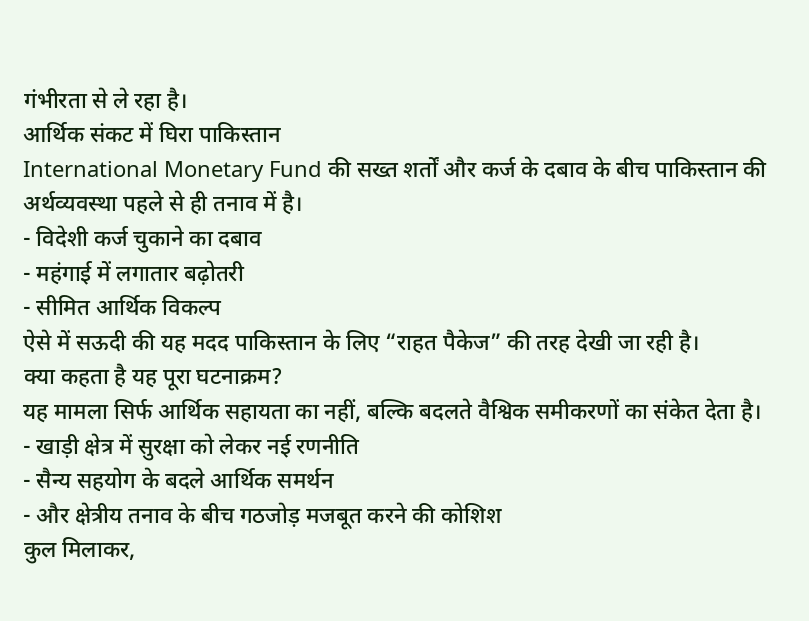गंभीरता से ले रहा है।
आर्थिक संकट में घिरा पाकिस्तान
International Monetary Fund की सख्त शर्तों और कर्ज के दबाव के बीच पाकिस्तान की अर्थव्यवस्था पहले से ही तनाव में है।
- विदेशी कर्ज चुकाने का दबाव
- महंगाई में लगातार बढ़ोतरी
- सीमित आर्थिक विकल्प
ऐसे में सऊदी की यह मदद पाकिस्तान के लिए “राहत पैकेज” की तरह देखी जा रही है।
क्या कहता है यह पूरा घटनाक्रम?
यह मामला सिर्फ आर्थिक सहायता का नहीं, बल्कि बदलते वैश्विक समीकरणों का संकेत देता है।
- खाड़ी क्षेत्र में सुरक्षा को लेकर नई रणनीति
- सैन्य सहयोग के बदले आर्थिक समर्थन
- और क्षेत्रीय तनाव के बीच गठजोड़ मजबूत करने की कोशिश
कुल मिलाकर,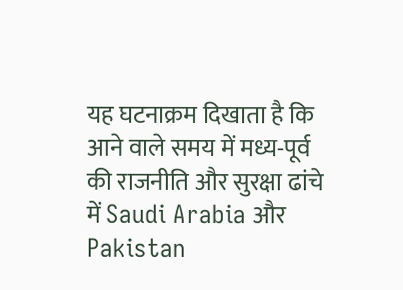यह घटनाक्रम दिखाता है कि आने वाले समय में मध्य-पूर्व की राजनीति और सुरक्षा ढांचे में Saudi Arabia और Pakistan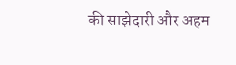की साझेदारी और अहम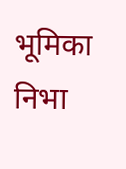भूमिका निभा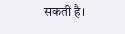सकती है।